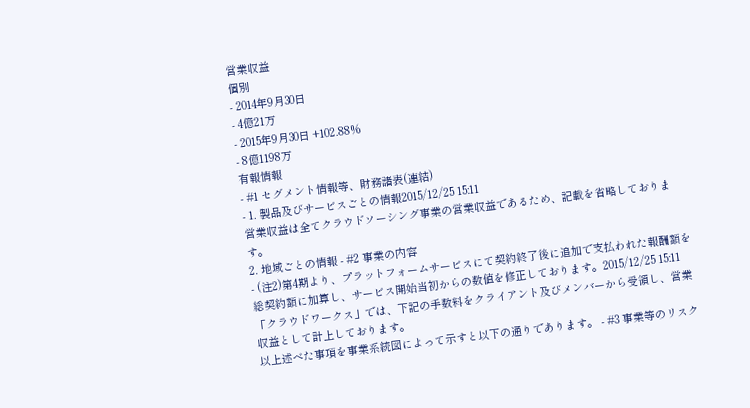営業収益
個別
- 2014年9月30日
- 4億21万
- 2015年9月30日 +102.88%
- 8億1198万
有報情報
- #1 セグメント情報等、財務諸表(連結)
- 1. 製品及びサービスごとの情報2015/12/25 15:11
営業収益は全てクラウドソーシング事業の営業収益であるため、記載を省略しております。
2. 地域ごとの情報 - #2 事業の内容
- (注2)第4期より、プラットフォームサービスにて契約終了後に追加で支払われた報酬額を総契約額に加算し、サービス開始当初からの数値を修正しております。2015/12/25 15:11
「クラウドワークス」では、下記の手数料をクライアント及びメンバーから受領し、営業収益として計上しております。
以上述べた事項を事業系統図によって示すと以下の通りであります。 - #3 事業等のリスク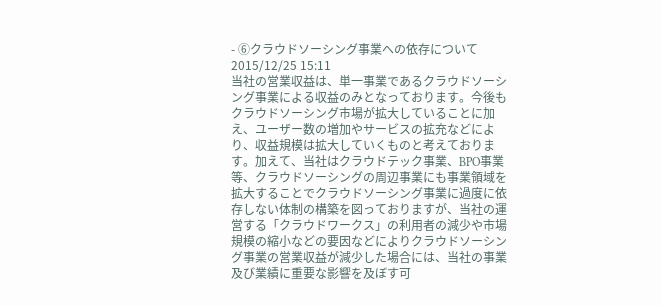- ⑥クラウドソーシング事業への依存について2015/12/25 15:11
当社の営業収益は、単一事業であるクラウドソーシング事業による収益のみとなっております。今後もクラウドソーシング市場が拡大していることに加え、ユーザー数の増加やサービスの拡充などにより、収益規模は拡大していくものと考えております。加えて、当社はクラウドテック事業、BPO事業等、クラウドソーシングの周辺事業にも事業領域を拡大することでクラウドソーシング事業に過度に依存しない体制の構築を図っておりますが、当社の運営する「クラウドワークス」の利用者の減少や市場規模の縮小などの要因などによりクラウドソーシング事業の営業収益が減少した場合には、当社の事業及び業績に重要な影響を及ぼす可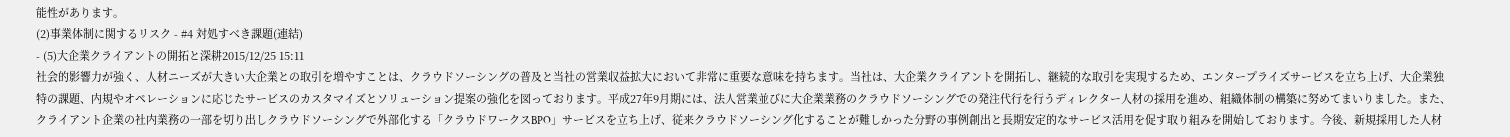能性があります。
(2)事業体制に関するリスク - #4 対処すべき課題(連結)
- (5)大企業クライアントの開拓と深耕2015/12/25 15:11
社会的影響力が強く、人材ニーズが大きい大企業との取引を増やすことは、クラウドソーシングの普及と当社の営業収益拡大において非常に重要な意味を持ちます。当社は、大企業クライアントを開拓し、継続的な取引を実現するため、エンタープライズサービスを立ち上げ、大企業独特の課題、内規やオペレーションに応じたサービスのカスタマイズとソリューション提案の強化を図っております。平成27年9月期には、法人営業並びに大企業業務のクラウドソーシングでの発注代行を行うディレクター人材の採用を進め、組織体制の構築に努めてまいりました。また、クライアント企業の社内業務の一部を切り出しクラウドソーシングで外部化する「クラウドワークスBPO」サービスを立ち上げ、従来クラウドソーシング化することが難しかった分野の事例創出と長期安定的なサービス活用を促す取り組みを開始しております。今後、新規採用した人材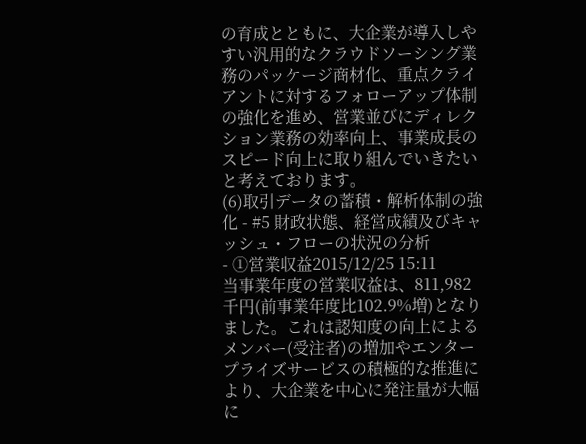の育成とともに、大企業が導入しやすい汎用的なクラウドソーシング業務のパッケージ商材化、重点クライアントに対するフォローアップ体制の強化を進め、営業並びにディレクション業務の効率向上、事業成長のスピード向上に取り組んでいきたいと考えております。
(6)取引データの蓄積・解析体制の強化 - #5 財政状態、経営成績及びキャッシュ・フローの状況の分析
- ①営業収益2015/12/25 15:11
当事業年度の営業収益は、811,982千円(前事業年度比102.9%増)となりました。これは認知度の向上によるメンバー(受注者)の増加やエンタープライズサービスの積極的な推進により、大企業を中心に発注量が大幅に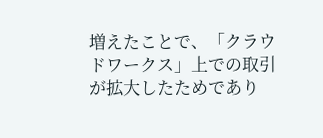増えたことで、「クラウドワークス」上での取引が拡大したためであり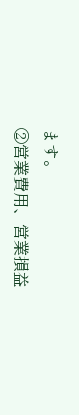ます。
②営業費用、営業損益